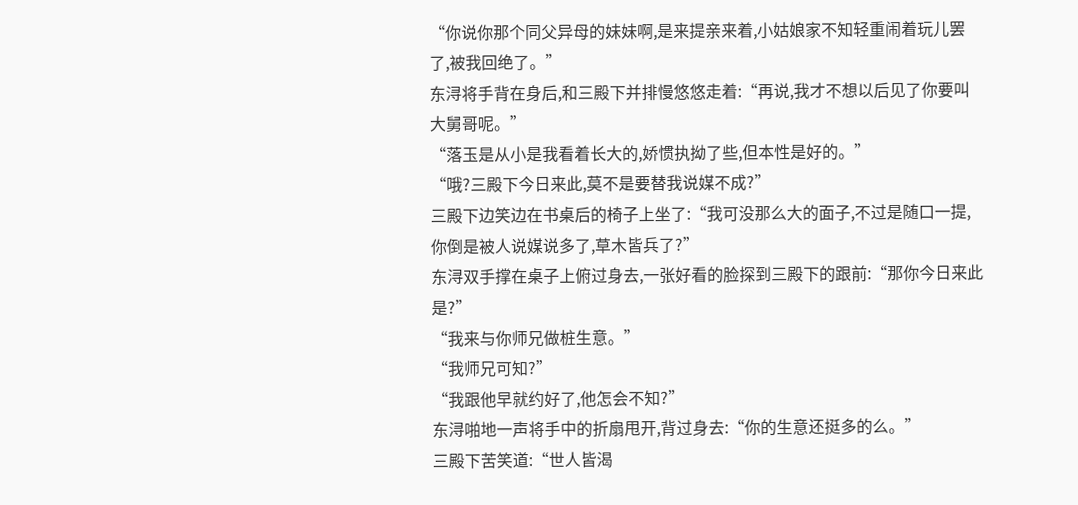“你说你那个同父异母的妹妹啊,是来提亲来着,小姑娘家不知轻重闹着玩儿罢了,被我回绝了。”
东浔将手背在身后,和三殿下并排慢悠悠走着:“再说,我才不想以后见了你要叫大舅哥呢。”
“落玉是从小是我看着长大的,娇惯执拗了些,但本性是好的。”
“哦?三殿下今日来此,莫不是要替我说媒不成?”
三殿下边笑边在书桌后的椅子上坐了:“我可没那么大的面子,不过是随口一提,你倒是被人说媒说多了,草木皆兵了?”
东浔双手撑在桌子上俯过身去,一张好看的脸探到三殿下的跟前:“那你今日来此是?”
“我来与你师兄做桩生意。”
“我师兄可知?”
“我跟他早就约好了,他怎会不知?”
东浔啪地一声将手中的折扇甩开,背过身去:“你的生意还挺多的么。”
三殿下苦笑道:“世人皆渴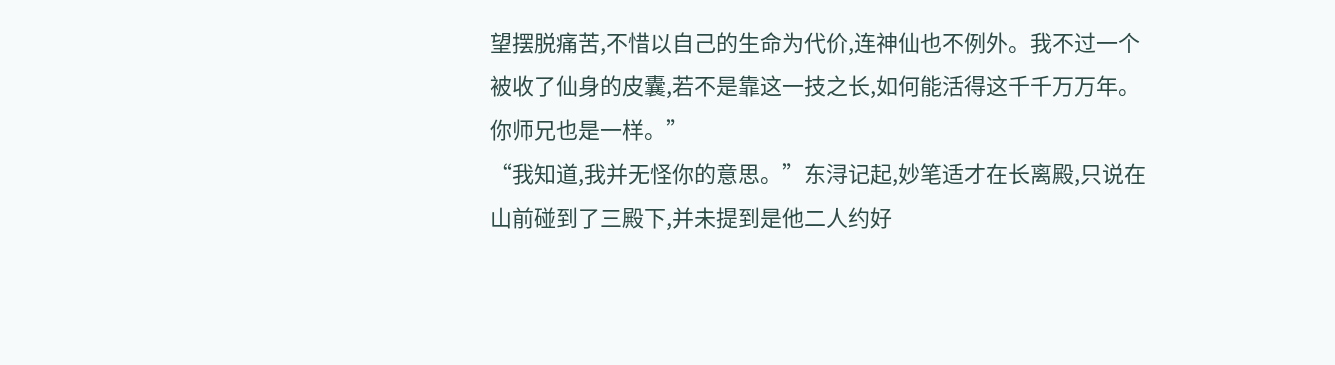望摆脱痛苦,不惜以自己的生命为代价,连神仙也不例外。我不过一个被收了仙身的皮囊,若不是靠这一技之长,如何能活得这千千万万年。你师兄也是一样。”
“我知道,我并无怪你的意思。”东浔记起,妙笔适才在长离殿,只说在山前碰到了三殿下,并未提到是他二人约好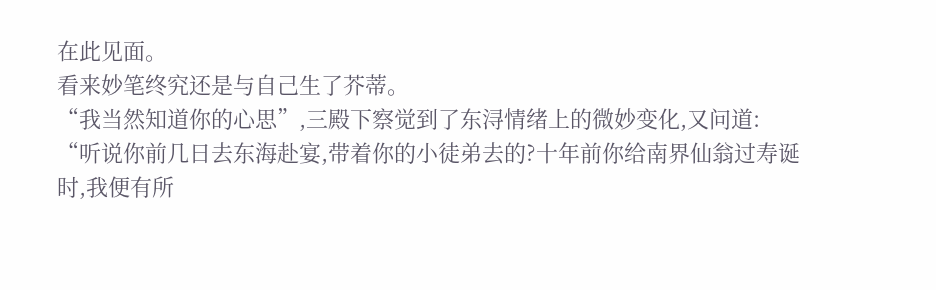在此见面。
看来妙笔终究还是与自己生了芥蒂。
“我当然知道你的心思”,三殿下察觉到了东浔情绪上的微妙变化,又问道:
“听说你前几日去东海赴宴,带着你的小徒弟去的?十年前你给南界仙翁过寿诞时,我便有所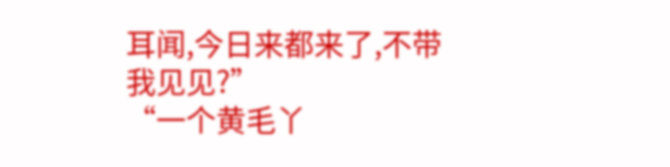耳闻,今日来都来了,不带我见见?”
“一个黄毛丫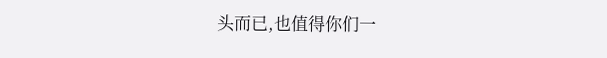头而已,也值得你们一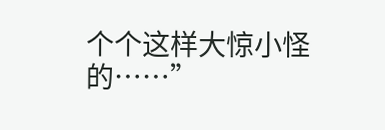个个这样大惊小怪的……”